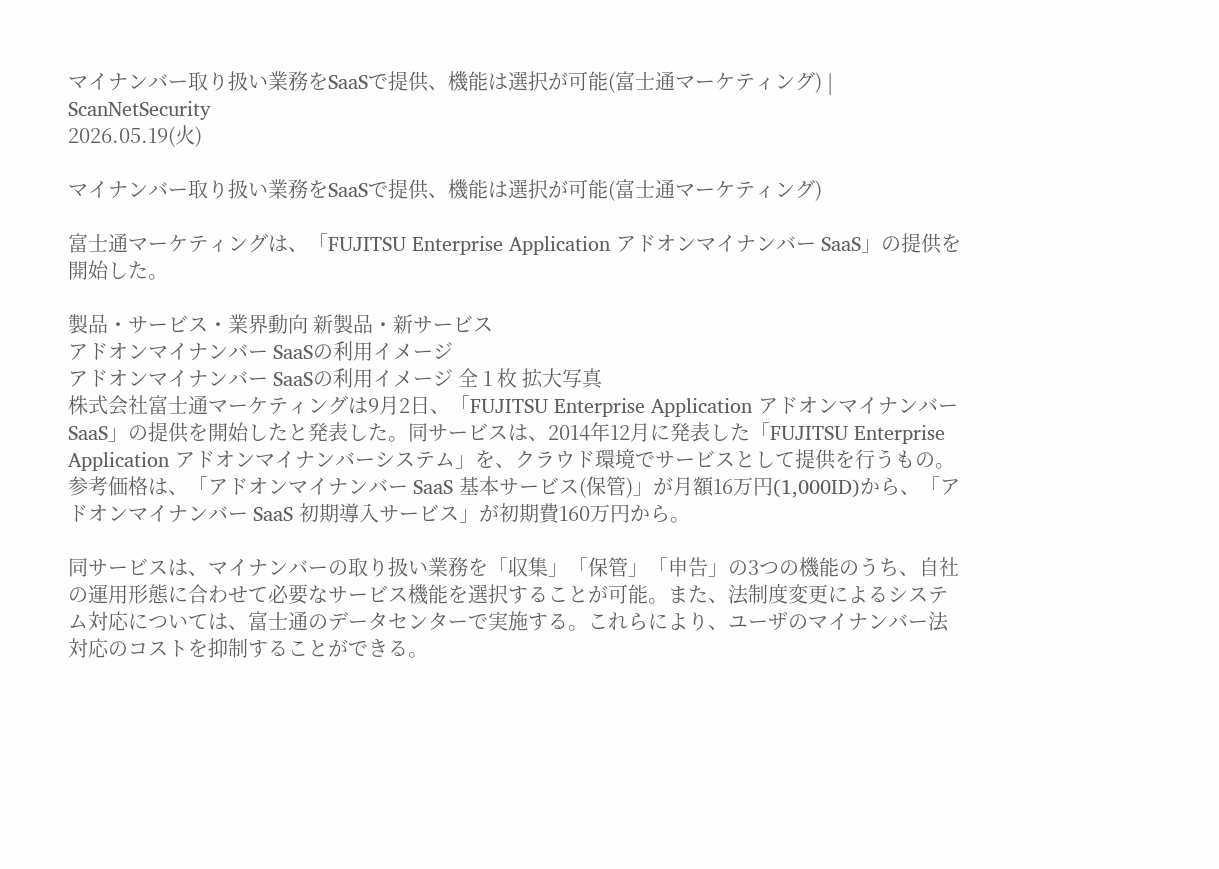マイナンバー取り扱い業務をSaaSで提供、機能は選択が可能(富士通マーケティング) | ScanNetSecurity
2026.05.19(火)

マイナンバー取り扱い業務をSaaSで提供、機能は選択が可能(富士通マーケティング)

富士通マーケティングは、「FUJITSU Enterprise Application アドオンマイナンバー SaaS」の提供を開始した。

製品・サービス・業界動向 新製品・新サービス
アドオンマイナンバー SaaSの利用イメージ
アドオンマイナンバー SaaSの利用イメージ 全 1 枚 拡大写真
株式会社富士通マーケティングは9月2日、「FUJITSU Enterprise Application アドオンマイナンバー SaaS」の提供を開始したと発表した。同サービスは、2014年12月に発表した「FUJITSU Enterprise Application アドオンマイナンバーシステム」を、クラウド環境でサービスとして提供を行うもの。参考価格は、「アドオンマイナンバー SaaS 基本サービス(保管)」が月額16万円(1,000ID)から、「アドオンマイナンバー SaaS 初期導入サービス」が初期費160万円から。

同サービスは、マイナンバーの取り扱い業務を「収集」「保管」「申告」の3つの機能のうち、自社の運用形態に合わせて必要なサービス機能を選択することが可能。また、法制度変更によるシステム対応については、富士通のデータセンターで実施する。これらにより、ユーザのマイナンバー法対応のコストを抑制することができる。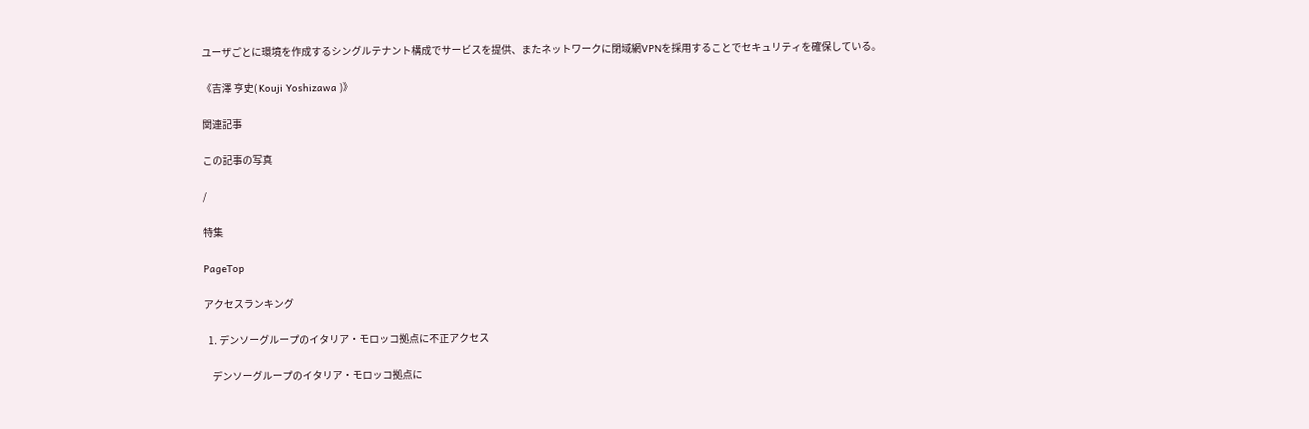ユーザごとに環境を作成するシングルテナント構成でサービスを提供、またネットワークに閉域網VPNを採用することでセキュリティを確保している。

《吉澤 亨史( Kouji Yoshizawa )》

関連記事

この記事の写真

/

特集

PageTop

アクセスランキング

  1. デンソーグループのイタリア・モロッコ拠点に不正アクセス

    デンソーグループのイタリア・モロッコ拠点に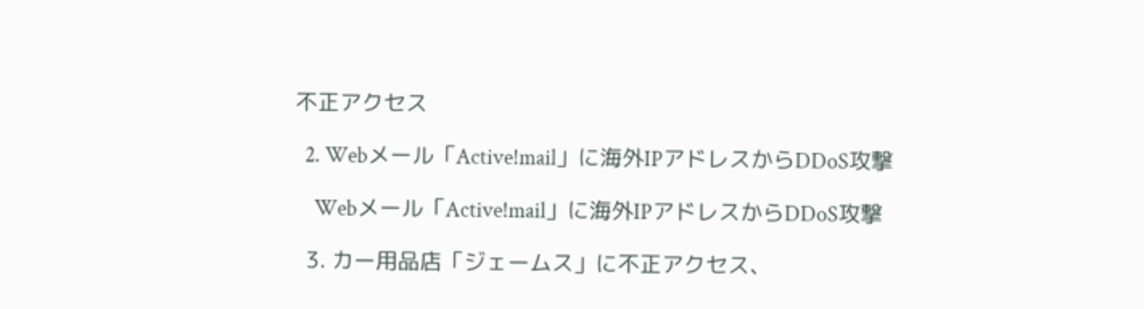不正アクセス

  2. Webメール「Active!mail」に海外IPアドレスからDDoS攻撃

    Webメール「Active!mail」に海外IPアドレスからDDoS攻撃

  3. カー用品店「ジェームス」に不正アクセス、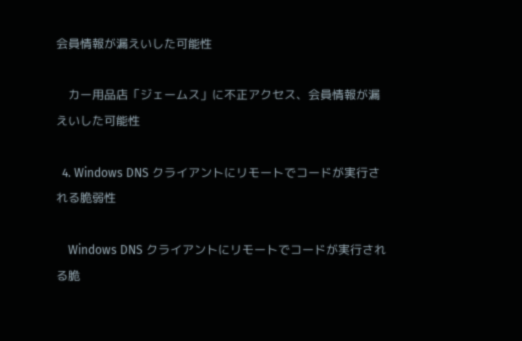会員情報が漏えいした可能性

    カー用品店「ジェームス」に不正アクセス、会員情報が漏えいした可能性

  4. Windows DNS クライアントにリモートでコードが実行される脆弱性

    Windows DNS クライアントにリモートでコードが実行される脆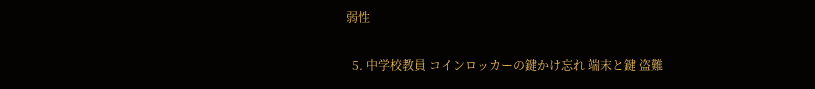弱性

  5. 中学校教員 コインロッカーの鍵かけ忘れ 端末と鍵 盗難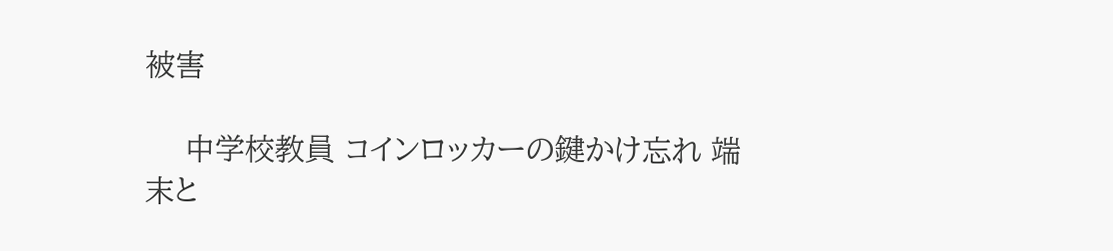被害

    中学校教員 コインロッカーの鍵かけ忘れ 端末と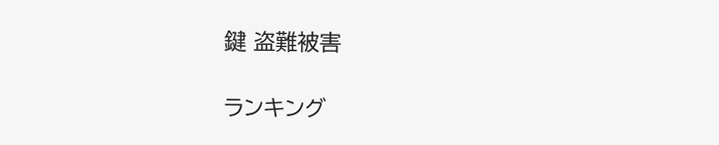鍵 盗難被害

ランキング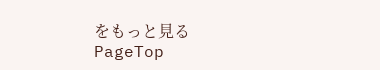をもっと見る
PageTop